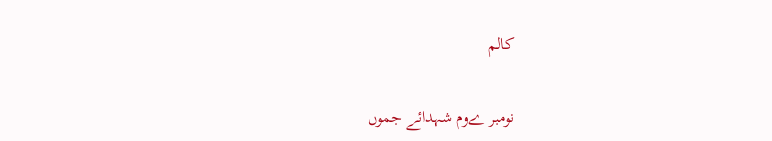کالم

نومبر ےوم شہدائے جموں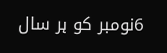6نومبر کو ہر سال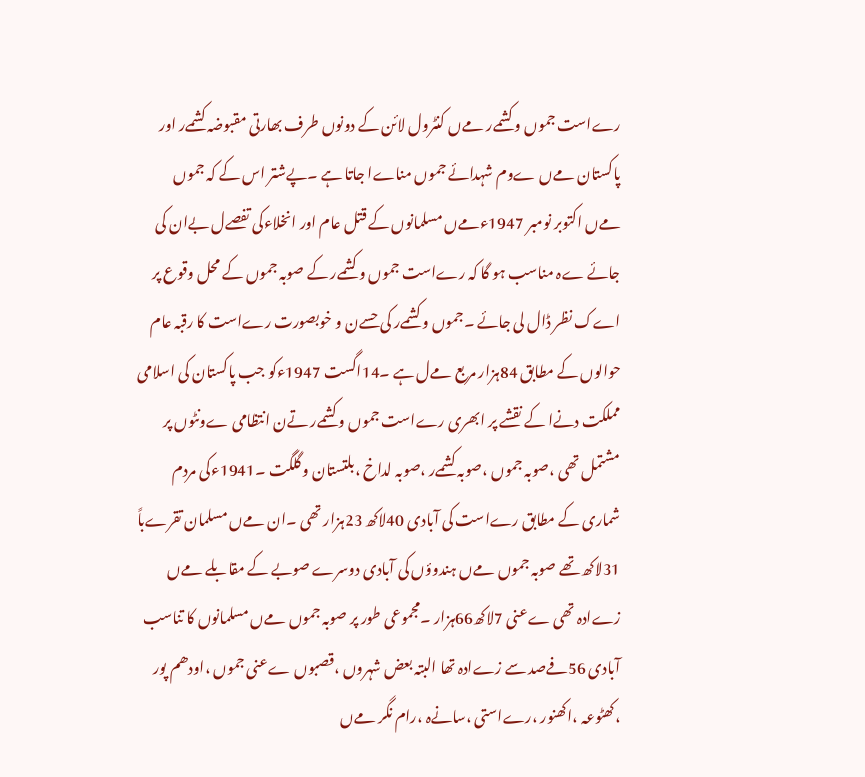رےاست جموں و کشمےر مےں کنٹرول لائن کے دونوں طرف بھارتی مقبوضہ کشمےر اور پاکستان مےں ےوم شہدائے جموں مناےا جاتا ہے ۔پےشتر اس کے کہ جموں مےں اکتوبر نومبر 1947ءمےں مسلمانوں کے قتل عام اور انخلاءکی تفصےل بےان کی جائے ےہ مناسب ہو گا کہ رےاست جموں و کشمےر کے صوبہ جموں کے محل وقوع پر اےک نظر ڈال لی جائے ۔جموں و کشمےر کی حسےن و خوبصورت رےاست کا رقبہ عام حوالوں کے مطابق 84ہزار مربع مےل ہے ۔14اگست 1947ءکو جب پاکستان کی اسلامی مملکت دنےا کے نقشے پر ابھری رےاست جموں و کشمےر تےن انتظامی ےونٹوں پر مشتمل تھی ،صوبہ جموں ،صوبہ کشمےر ،صوبہ لداخ ،بلتستان و گلگت ۔1941ءکی مردم شماری کے مطابق رےاست کی آبادی 40لاکھ 23ہزار تھی ۔ان مےں مسلمان تقرےباً 31لاکھ تھے صوبہ جموں مےں ہندوؤں کی آبادی دوسرے صوبے کے مقابلے مےں زےادہ تھی ےعنی 7لاکھ66ہزار ۔مجموعی طور پر صوبہ جموں مےں مسلمانوں کا تناسب آبادی 56فےصد سے زےادہ تھا البتہ بعض شہروں ،قصبوں ےعنی جموں ،اودھم پور ،کھٹوعہ ،اکھنور ،رےاستی ،سانےہ ،رام نگر مےں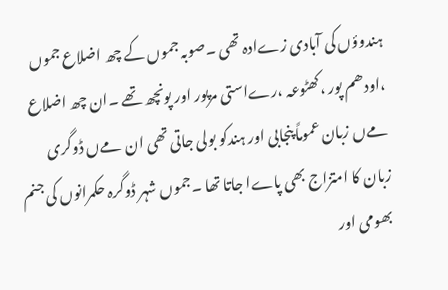ہندوؤں کی آبادی زےادہ تھی ۔صوبہ جموں کے چھ اضلاع جموں ،اودھم پور ،کھٹوعہ ،رےاستی مرپور اور پونچھ تھے ۔ان چھ اضلاع مےں زبان عموماً پنجابی اور ہندکو بولی جاتی تھی ان مےں ڈوگری زبان کا امتزاج بھی پاےا جاتا تھا ۔جموں شہر ڈوگرہ حکمرانوں کی جنم بھومی اور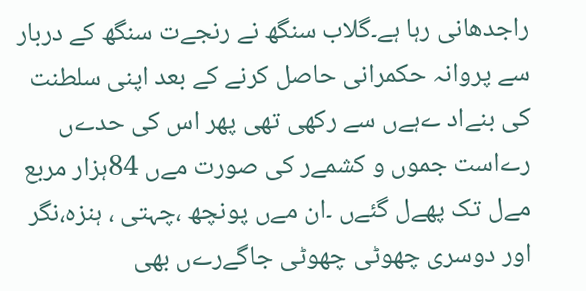راجدھانی رہا ہے۔گلاب سنگھ نے رنجےت سنگھ کے دربار سے پروانہ حکمرانی حاصل کرنے کے بعد اپنی سلطنت کی بنےاد ےہےں سے رکھی تھی پھر اس کی حدےں رےاست جموں و کشمےر کی صورت مےں 84ہزار مربع مےل تک پھےل گئےں ۔ان مےں پونچھ ،چہتی ، ہنزہ،نگر اور دوسری چھوٹی چھوٹی جاگےرےں بھی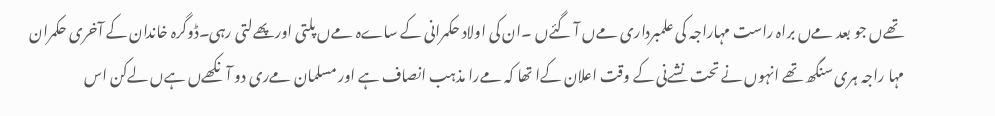تھےں جو بعد مےں براہ راست مہاراجہ کی علمبرداری مےں آ گئےں ۔ان کی اولاد حکمرانی کے ساےہ مےں پلتی اور پھےلتی رہی۔ڈوگرہ خاندان کے آخری حکمران مہا راجہ ہری سنگھ تھے انہوں نے تحت نشےنی کے وقت اعلان کےا تھا کہ مےرا مذہب انصاف ہے اور مسلمان مےری دو آنکھےں ہےں لےکن اس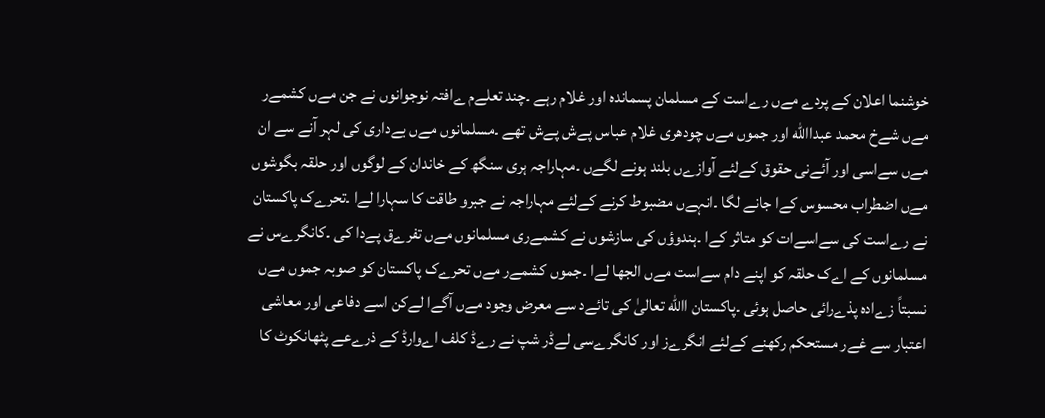خوشنما اعلان کے پردے مےں رےاست کے مسلمان پسماندہ اور غلام رہے ۔چند تعلےم ےافتہ نوجوانوں نے جن مےں کشمےر مےں شےخ محمد عبداالله اور جموں مےں چودھری غلام عباس پےش پےش تھے ۔مسلمانوں مےں بےداری کی لہر آنے سے ان مےں سےاسی اور آئےنی حقوق کےلئے آوازےں بلند ہونے لگےں ۔مہاراجہ ہری سنگھ کے خاندان کے لوگوں اور حلقہ بگوشوں مےں اضطراب محسوس کےا جانے لگا ۔انہےں مضبوط کرنے کےلئے مہاراجہ نے جبرو طاقت کا سہارا لےا ۔تحرےک پاکستان نے رےاست کی سےاسےات کو متاثر کےا ۔ہندوؤں کی سازشوں نے کشمےری مسلمانوں مےں تفرےق پےدا کی ۔کانگرےس نے مسلمانوں کے اےک حلقہ کو اپنے دام سےاست مےں الجھا لےا ۔جموں کشمےر مےں تحرےک پاکستان کو صوبہ جموں مےں نسبتاً زےادہ پذےرائی حاصل ہوئی ۔پاکستان االله تعالیٰ کی تائےد سے معرض وجود مےں آگےا لےکن اسے دفاعی اور معاشی اعتبار سے غےر مستحکم رکھنے کےلئے انگرےز اور کانگرےسی لےڈر شپ نے رےڈ کلف اےوارڈ کے ذرےعے پٹھانکوٹ کا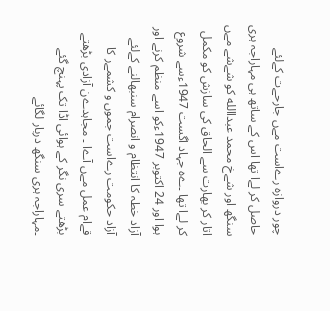چور دروازہ رےاست مےں جارحےت کےلئے حاصل کر لےا تھا اس کے ساتھ ہی مہاراجہ ہری سنگھ اور شےخ محمد عبداالله کو شےشے مےں اتار کر بھارت سے الحاق کی سازش کو مکمل کر لےا تھا ۔ےہ جہاد اگست 1947ءسے شروع ہوا اور 24 اکتوبر 1947ءکو اسے منظم کرنے اور آزاد خطہ کا انتظام و انصرام سنبھالنے کےلئے آزاد حکومت رےاست جموں و کشمےر کا قےام عمل مےں آےا ۔ مجاہدےن آزادی بڑھتے بڑھتے سری نگر کے ہوائی اڈا تک پہنچ گئے ۔مہاراجہ ہری سنگھ دربار لگائے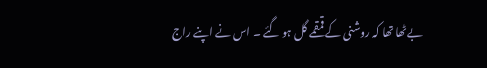بےٹھا تھا کہ روشنی کے قمقمے گل ہو گئے ۔ اس نے اپنے راج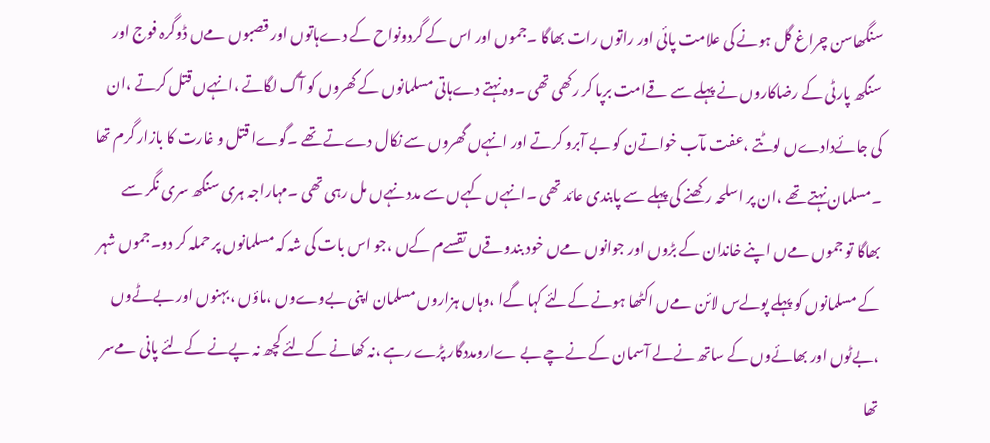سنگھاسن چراغ گل ہونے کی علامت پائی اور راتوں رات بھاگا ۔جموں اور اس کے گردونواح کے دےہاتوں اور قصبوں مےں ڈوگرہ فوج اور سنگھ پارٹی کے رضاکاروں نے پہلے سے قےامت برپا کر رکھی تھی ۔وہ نہتے دےہاتی مسلمانوں کے گھروں کو آگ لگاتے ،انہےں قتل کرتے ،ان کی جائےدادےں لوٹتے ،عفت مآب خواتےن کو بے آبرو کرتے اور انہےں گھروں سے نکال دےتے تھے ۔گوےا قتل و غارت کا بازار گرم تھا ۔مسلمان نہتے تھے ،ان پر اسلحہ رکھنے کی پہلے سے پابندی عائد تھی ۔انہےں کہےں سے مدد نہےں مل رہی تھی ۔مہاراجہ ہری سنگھ سری نگر سے بھاگا تو جموں مےں اپنے خاندان کے بڑوں اور جوانوں مےں خود بندوقےں تقسےم کےں ،جو اس بات کی شہ کہ مسلمانوں پر حملہ کر دو۔جموں شہر کے مسلمانوں کو پہلے پولےس لائن مےں اکٹھا ہونے کےلئے کہا گےا ،وہاں ہزاروں مسلمان اپنی بےوےوں ،ماؤں ،بہنوں اور بےٹےوں ،بےٹوں اور بھائےوں کے ساتھ نےلے آسمان کے نےچے بے ےارومددگار پڑے رہے ،نہ کھانے کےلئے کچھ نہ پےنے کےلئے پانی مےسر تھا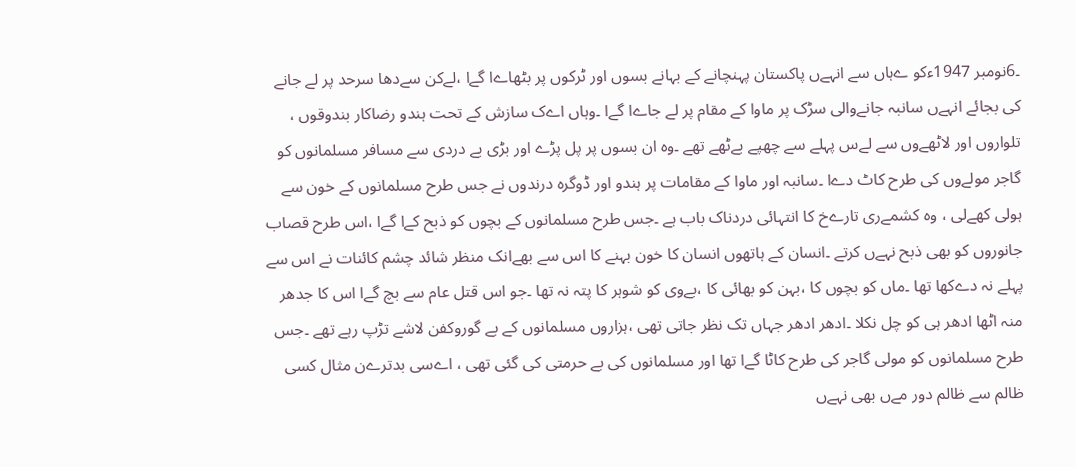۔6نومبر 1947ءکو ےہاں سے انہےں پاکستان پہنچانے کے بہانے بسوں اور ٹرکوں پر بٹھاےا گےا ،لےکن سےدھا سرحد پر لے جانے کی بجائے انہےں سانبہ جانےوالی سڑک پر ماوا کے مقام پر لے جاےا گےا ۔وہاں اےک سازش کے تحت ہندو رضاکار بندوقوں ، تلواروں اور لاٹھےوں سے لےس پہلے سے چھپے بےٹھے تھے ۔وہ ان بسوں پر پل پڑے اور بڑی بے دردی سے مسافر مسلمانوں کو گاجر مولےوں کی طرح کاٹ دےا ۔سانبہ اور ماوا کے مقامات پر ہندو اور ڈوگرہ درندوں نے جس طرح مسلمانوں کے خون سے ہولی کھےلی ، وہ کشمےری تارےخ کا انتہائی دردناک باب ہے ۔جس طرح مسلمانوں کے بچوں کو ذبح کےا گےا ،اس طرح قصاب جانوروں کو بھی ذبح نہےں کرتے ۔انسان کے ہاتھوں انسان کا خون بہنے کا اس سے بھےانک منظر شائد چشم کائنات نے اس سے پہلے نہ دےکھا تھا ۔ماں کو بچوں کا ،بہن کو بھائی کا ،بےوی کو شوہر کا پتہ نہ تھا ۔جو اس قتل عام سے بچ گےا اس کا جدھر منہ اٹھا ادھر ہی کو چل نکلا ۔ادھر ادھر جہاں تک نظر جاتی تھی ،ہزاروں مسلمانوں کے بے گوروکفن لاشے تڑپ رہے تھے ۔جس طرح مسلمانوں کو مولی گاجر کی طرح کاٹا گےا تھا اور مسلمانوں کی بے حرمتی کی گئی تھی ، اےسی بدترےن مثال کسی ظالم سے ظالم دور مےں بھی نہےں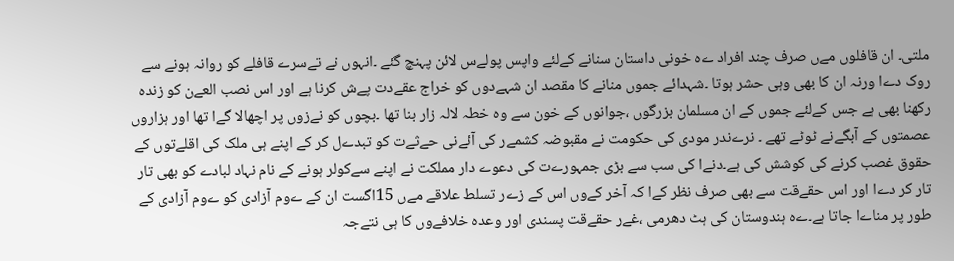ملتی۔ ان قافلوں مےں صرف چند افراد ےہ خونی داستان سنانے کےلئے واپس پولےس لائن پہنچ گئے ۔انہوں نے تےسرے قافلے کو روانہ ہونے سے روک دےا ورنہ ان کا بھی وہی حشر ہوتا ۔شہدائے جموں منانے کا مقصد ان شہےدوں کو خراج عقےدت پےش کرنا ہے اور اس نصب العےن کو زندہ رکھنا بھی ہے جس کےلئے جموں کے ان مسلمان بزرگوں ،جوانوں کے خون سے وہ خطہ لالہ زار بنا تھا ۔بچوں کو نےزوں پر اچھالا گےا تھا اور ہزاروں عصمتوں کے آبگےنے ٹوٹے تھے ۔ نرےندر مودی کی حکومت نے مقبوضہ کشمےر کی آئےنی حےثےت کو تبدےل کر کے اپنے ہی ملک کی اقلےتوں کے حقوق غصب کرنے کی کوشش کی ہے۔دنےا کی سب سے بڑی جمہورےت کی دعوے دار مملکت نے اپنے سےکولر ہونے کے نام نہاد لبادے کو بھی تار تار کر دےا اور اس حقےقت سے بھی صرف نظر کےا کہ آخر کےوں اس کے زےر تسلط علاقے مےں 15اگست ان کے ےوم آزادی کو ےوم آزادی کے طور پر مناےا جاتا ہے۔ےہ ہندوستان کی ہٹ دھرمی ،غےر حقےقت پسندی اور وعدہ خلافےوں کا ہی نتےجہ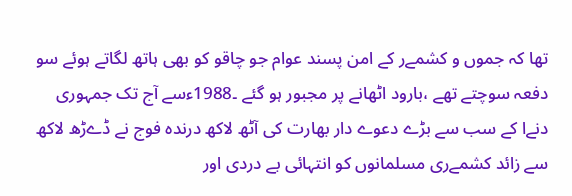تھا کہ جموں و کشمےر کے امن پسند عوام جو چاقو کو بھی ہاتھ لگاتے ہوئے سو دفعہ سوچتے تھے ،بارود اٹھانے پر مجبور ہو گئے ۔1988ءسے آج تک جمہوری دنےا کے سب سے بڑے دعوے دار بھارت کی آٹھ لاکھ درندہ فوج نے ڈےڑھ لاکھ سے زائد کشمےری مسلمانوں کو انتہائی بے دردی اور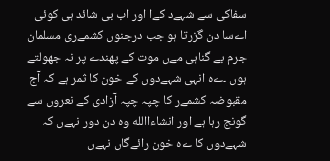سفاکی سے شہےد کےا اور اب بی شائد ہی کوئی اےسا دن گزرتا ہو جب درجنوں کشمےری مسلمان جرم بے گناہی مےں موت کے پھندے پر نہ جھولتے ہوں ۔ےہ انہی شہےدوں کے خون کا ثمر ہے کہ آج مقبوضہ کشمےر کا چپہ چپہ آزادی کے نعروں سے گونج رہا ہے اور انشاءاالله وہ دن دور نہےں کہ شہےدوں کا ےہ خون رائےگاں نہےں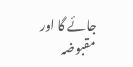جائے گا اور مقبوضہ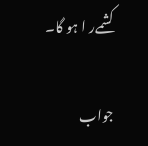کشمےر ا ہو گا۔

جواب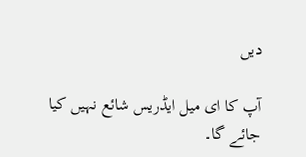دیں

آپ کا ای میل ایڈریس شائع نہیں کیا جائے گا۔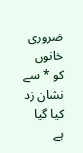ضروری خانوں کو * سے نشان زد کیا گیا ہے